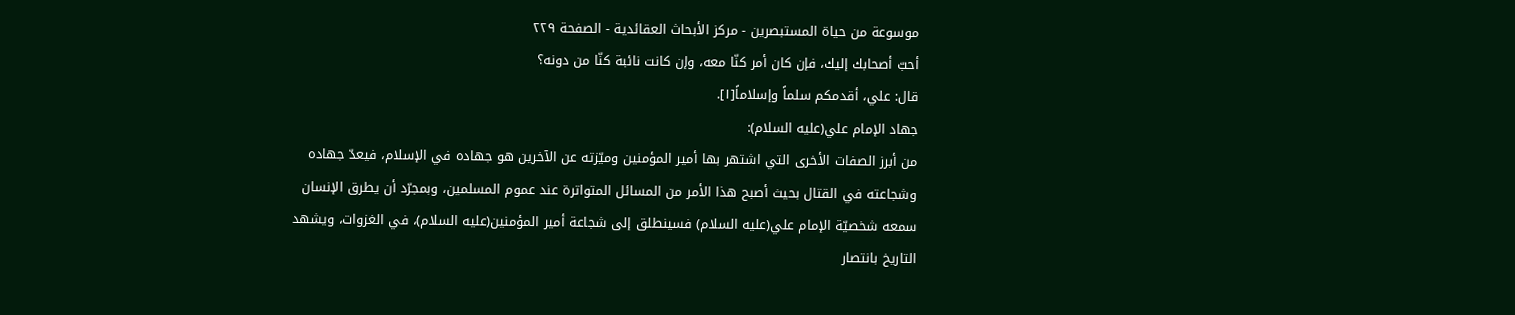موسوعة من حياة المستبصرين - مركز الأبحاث العقائدية - الصفحة ٢٢٩
أحبّ أصحابك إليك، فإن كان أمر كنّا معه، وإن كانت نائبة كنّا من دونه؟
قال: علي، أقدمكم سلماً وإسلاماً[١].
جهاد الإمام علي(عليه السلام):
من أبرز الصفات الأخرى التي اشتهر بها أمير المؤمنين وميّزته عن الآخرين هو جهاده في الإسلام، فيعدّ جهاده وشجاعته في القتال بحيث أصبح هذا الأمر من المسائل المتواترة عند عموم المسلمين، وبمجرّد أن يطرق الإنسان سمعه شخصيّة الإمام علي(عليه السلام) فسينطلق إلى شجاعة أمير المؤمنين(عليه السلام)، في الغزوات، ويشهد التاريخ بانتصار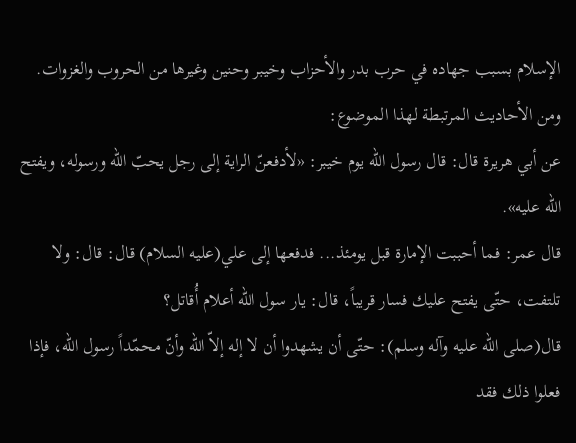الإسلام بسبب جهاده في حرب بدر والأحزاب وخيبر وحنين وغيرها من الحروب والغزوات.
ومن الأحاديث المرتبطة لهذا الموضوع:
عن أبي هريرة قال: قال رسول الله يوم خيبر: «لأدفعنّ الراية إلى رجل يحبّ الله ورسوله، ويفتح الله عليه».
قال عمر: فما أحببت الإمارة قبل يومئذ... فدفعها إلى علي(عليه السلام) قال: قال: ولا تلتفت، حتّى يفتح عليك فسار قريباً، قال: يار سول الله أعلام أُقاتل؟
قال(صلى الله عليه وآله وسلم): حتّى أن يشهدوا أن لا إله إلاّ الله وأنّ محمّداً رسول الله، فإذا فعلوا ذلك فقد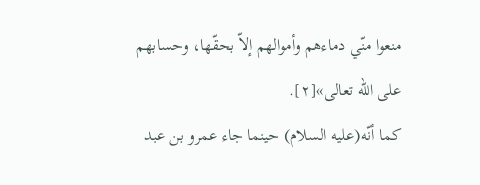منعوا منّي دماءهم وأموالهم إلاّ بحقّها، وحسابهم على الله تعالى»[٢].
كما أنّه(عليه السلام) حينما جاء عمرو بن عبد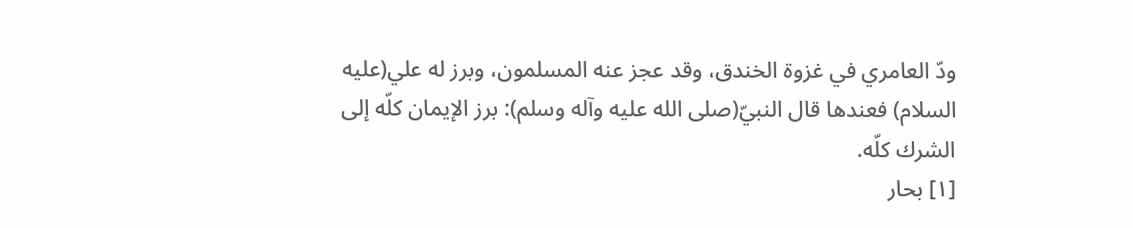ودّ العامري في غزوة الخندق، وقد عجز عنه المسلمون، وبرز له علي(عليه السلام) فعندها قال النبيّ(صلى الله عليه وآله وسلم): برز الإيمان كلّه إلى الشرك كلّه.
[١] بحار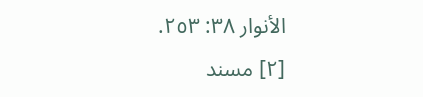الأنوار ٣٨: ٢٥٣.
[٢] مسند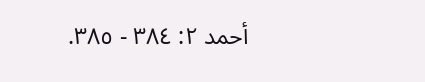أحمد ٢: ٣٨٤ - ٣٨٥.